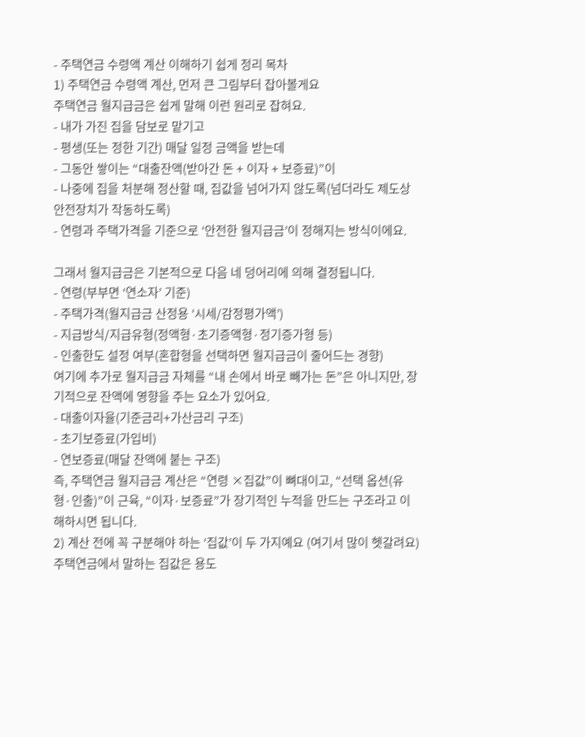- 주택연금 수령액 계산 이해하기 쉽게 정리 목차
1) 주택연금 수령액 계산, 먼저 큰 그림부터 잡아볼게요
주택연금 월지급금은 쉽게 말해 이런 원리로 잡혀요.
- 내가 가진 집을 담보로 맡기고
- 평생(또는 정한 기간) 매달 일정 금액을 받는데
- 그동안 쌓이는 “대출잔액(받아간 돈 + 이자 + 보증료)”이
- 나중에 집을 처분해 정산할 때, 집값을 넘어가지 않도록(넘더라도 제도상 안전장치가 작동하도록)
- 연령과 주택가격을 기준으로 ‘안전한 월지급금’이 정해지는 방식이에요.

그래서 월지급금은 기본적으로 다음 네 덩어리에 의해 결정됩니다.
- 연령(부부면 ‘연소자’ 기준)
- 주택가격(월지급금 산정용 ‘시세/감정평가액’)
- 지급방식/지급유형(정액형·초기증액형·정기증가형 등)
- 인출한도 설정 여부(혼합형을 선택하면 월지급금이 줄어드는 경향)
여기에 추가로 월지급금 자체를 “내 손에서 바로 빼가는 돈”은 아니지만, 장기적으로 잔액에 영향을 주는 요소가 있어요.
- 대출이자율(기준금리+가산금리 구조)
- 초기보증료(가입비)
- 연보증료(매달 잔액에 붙는 구조)
즉, 주택연금 월지급금 계산은 “연령 ×집값”이 뼈대이고, “선택 옵션(유형·인출)”이 근육, “이자·보증료”가 장기적인 누적을 만드는 구조라고 이해하시면 됩니다.
2) 계산 전에 꼭 구분해야 하는 ‘집값’이 두 가지예요 (여기서 많이 헷갈려요)
주택연금에서 말하는 집값은 용도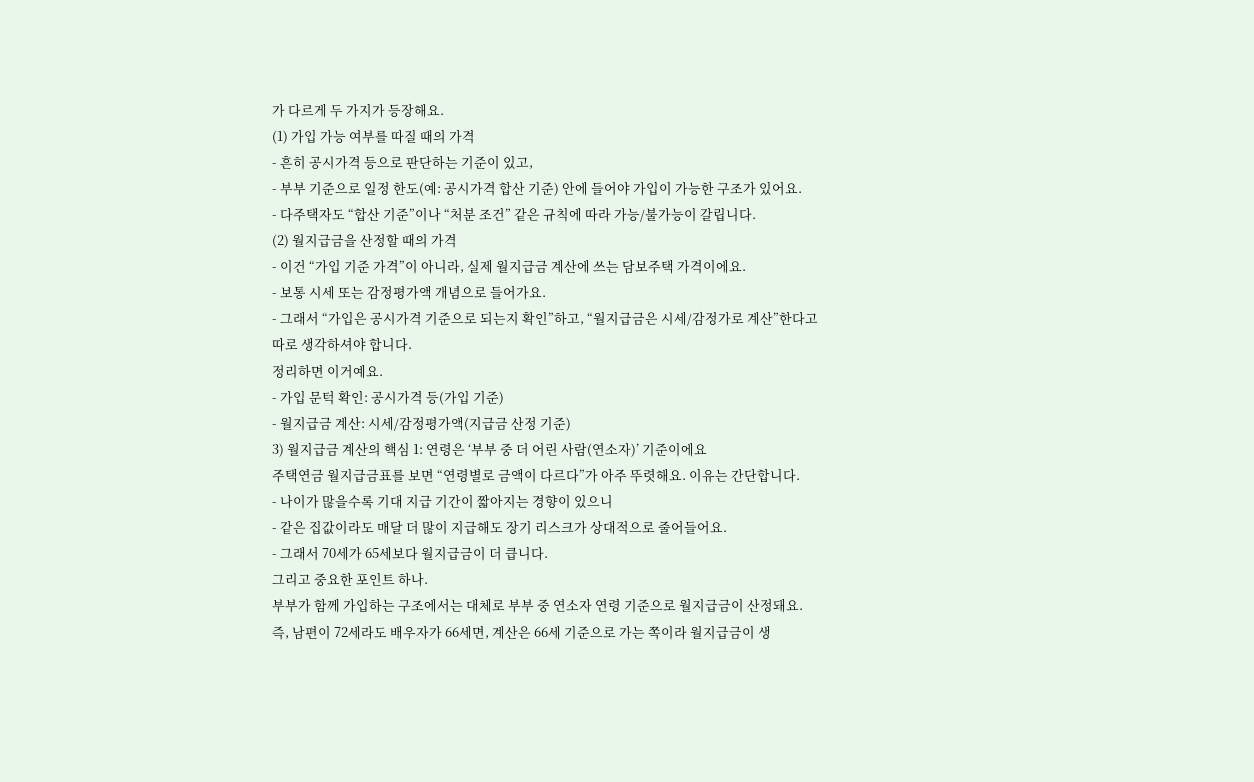가 다르게 두 가지가 등장해요.
(1) 가입 가능 여부를 따질 때의 가격
- 흔히 공시가격 등으로 판단하는 기준이 있고,
- 부부 기준으로 일정 한도(예: 공시가격 합산 기준) 안에 들어야 가입이 가능한 구조가 있어요.
- 다주택자도 “합산 기준”이나 “처분 조건” 같은 규칙에 따라 가능/불가능이 갈립니다.
(2) 월지급금을 산정할 때의 가격
- 이건 “가입 기준 가격”이 아니라, 실제 월지급금 계산에 쓰는 담보주택 가격이에요.
- 보통 시세 또는 감정평가액 개념으로 들어가요.
- 그래서 “가입은 공시가격 기준으로 되는지 확인”하고, “월지급금은 시세/감정가로 계산”한다고 따로 생각하셔야 합니다.
정리하면 이거예요.
- 가입 문턱 확인: 공시가격 등(가입 기준)
- 월지급금 계산: 시세/감정평가액(지급금 산정 기준)
3) 월지급금 계산의 핵심 1: 연령은 ‘부부 중 더 어린 사람(연소자)’ 기준이에요
주택연금 월지급금표를 보면 “연령별로 금액이 다르다”가 아주 뚜렷해요. 이유는 간단합니다.
- 나이가 많을수록 기대 지급 기간이 짧아지는 경향이 있으니
- 같은 집값이라도 매달 더 많이 지급해도 장기 리스크가 상대적으로 줄어들어요.
- 그래서 70세가 65세보다 월지급금이 더 큽니다.
그리고 중요한 포인트 하나.
부부가 함께 가입하는 구조에서는 대체로 부부 중 연소자 연령 기준으로 월지급금이 산정돼요.
즉, 남편이 72세라도 배우자가 66세면, 계산은 66세 기준으로 가는 쪽이라 월지급금이 생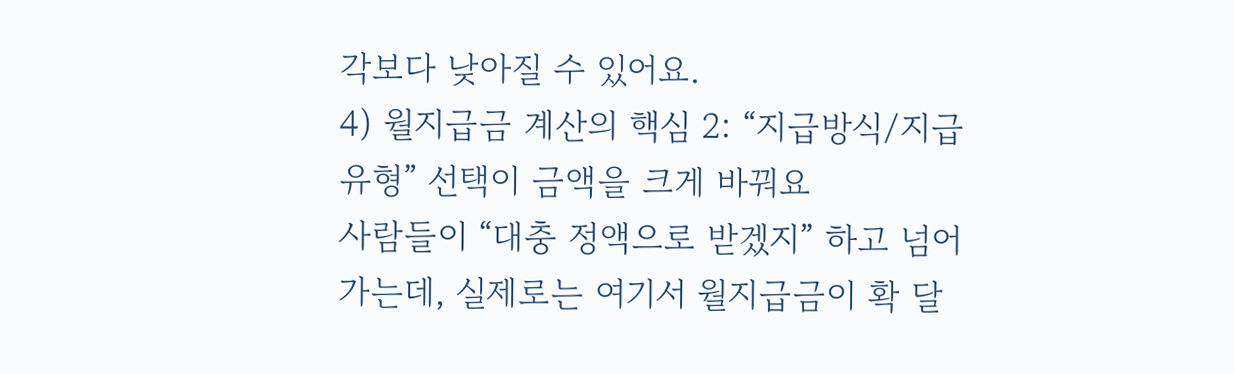각보다 낮아질 수 있어요.
4) 월지급금 계산의 핵심 2: “지급방식/지급유형” 선택이 금액을 크게 바꿔요
사람들이 “대충 정액으로 받겠지” 하고 넘어가는데, 실제로는 여기서 월지급금이 확 달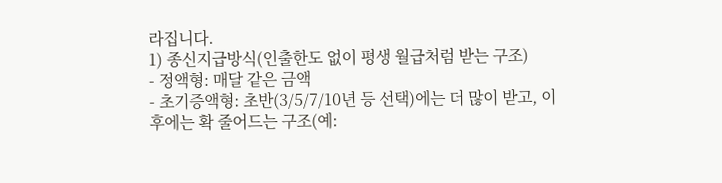라집니다.
1) 종신지급방식(인출한도 없이 평생 월급처럼 받는 구조)
- 정액형: 매달 같은 금액
- 초기증액형: 초반(3/5/7/10년 등 선택)에는 더 많이 받고, 이후에는 확 줄어드는 구조(예: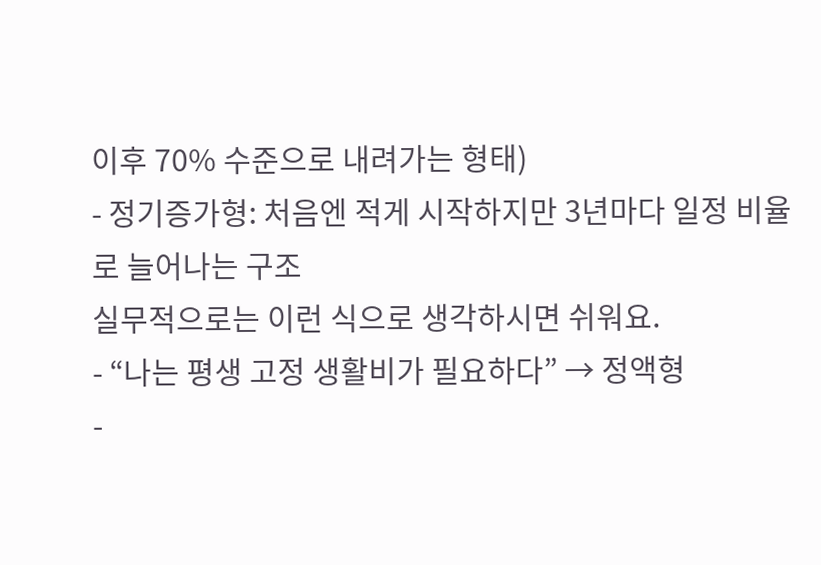이후 70% 수준으로 내려가는 형태)
- 정기증가형: 처음엔 적게 시작하지만 3년마다 일정 비율로 늘어나는 구조
실무적으로는 이런 식으로 생각하시면 쉬워요.
- “나는 평생 고정 생활비가 필요하다” → 정액형
-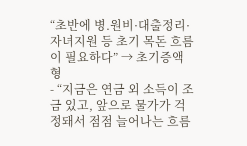“초반에 병.원비·대출정리·자녀지원 등 초기 목돈 흐름이 필요하다” → 초기증액형
- “지금은 연금 외 소득이 조금 있고, 앞으로 물가가 걱정돼서 점점 늘어나는 흐름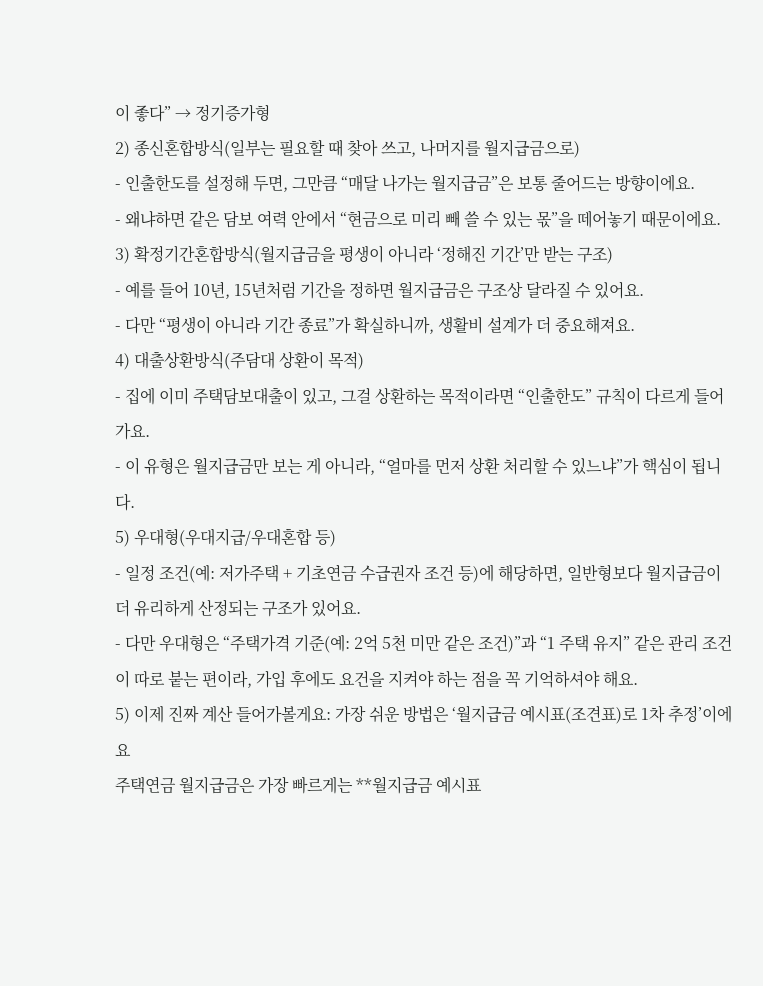이 좋다” → 정기증가형
2) 종신혼합방식(일부는 필요할 때 찾아 쓰고, 나머지를 월지급금으로)
- 인출한도를 설정해 두면, 그만큼 “매달 나가는 월지급금”은 보통 줄어드는 방향이에요.
- 왜냐하면 같은 담보 여력 안에서 “현금으로 미리 빼 쓸 수 있는 몫”을 떼어놓기 때문이에요.
3) 확정기간혼합방식(월지급금을 평생이 아니라 ‘정해진 기간’만 받는 구조)
- 예를 들어 10년, 15년처럼 기간을 정하면 월지급금은 구조상 달라질 수 있어요.
- 다만 “평생이 아니라 기간 종료”가 확실하니까, 생활비 설계가 더 중요해져요.
4) 대출상환방식(주담대 상환이 목적)
- 집에 이미 주택담보대출이 있고, 그걸 상환하는 목적이라면 “인출한도” 규칙이 다르게 들어가요.
- 이 유형은 월지급금만 보는 게 아니라, “얼마를 먼저 상환 처리할 수 있느냐”가 핵심이 됩니다.
5) 우대형(우대지급/우대혼합 등)
- 일정 조건(예: 저가주택 + 기초연금 수급권자 조건 등)에 해당하면, 일반형보다 월지급금이 더 유리하게 산정되는 구조가 있어요.
- 다만 우대형은 “주택가격 기준(예: 2억 5천 미만 같은 조건)”과 “1 주택 유지” 같은 관리 조건이 따로 붙는 편이라, 가입 후에도 요건을 지켜야 하는 점을 꼭 기억하셔야 해요.
5) 이제 진짜 계산 들어가볼게요: 가장 쉬운 방법은 ‘월지급금 예시표(조견표)로 1차 추정’이에요
주택연금 월지급금은 가장 빠르게는 **월지급금 예시표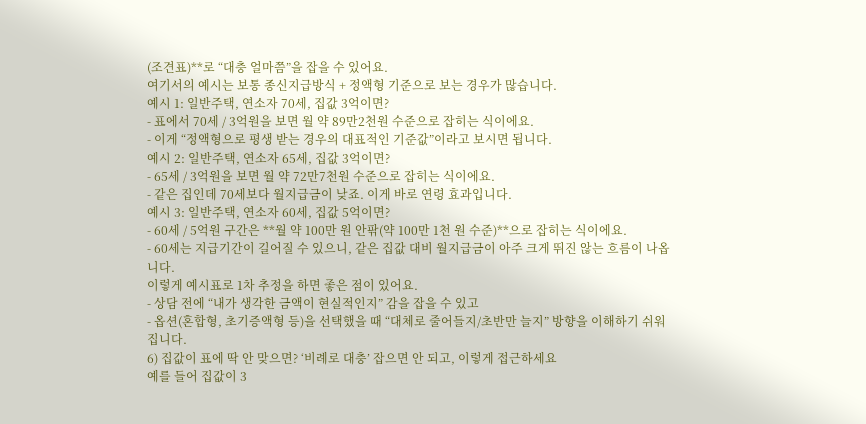(조견표)**로 “대충 얼마쯤”을 잡을 수 있어요.
여기서의 예시는 보통 종신지급방식 + 정액형 기준으로 보는 경우가 많습니다.
예시 1: 일반주택, 연소자 70세, 집값 3억이면?
- 표에서 70세 / 3억원을 보면 월 약 89만2천원 수준으로 잡히는 식이에요.
- 이게 “정액형으로 평생 받는 경우의 대표적인 기준값”이라고 보시면 됩니다.
예시 2: 일반주택, 연소자 65세, 집값 3억이면?
- 65세 / 3억원을 보면 월 약 72만7천원 수준으로 잡히는 식이에요.
- 같은 집인데 70세보다 월지급금이 낮죠. 이게 바로 연령 효과입니다.
예시 3: 일반주택, 연소자 60세, 집값 5억이면?
- 60세 / 5억원 구간은 **월 약 100만 원 안팎(약 100만 1천 원 수준)**으로 잡히는 식이에요.
- 60세는 지급기간이 길어질 수 있으니, 같은 집값 대비 월지급금이 아주 크게 뛰진 않는 흐름이 나옵니다.
이렇게 예시표로 1차 추정을 하면 좋은 점이 있어요.
- 상담 전에 “내가 생각한 금액이 현실적인지” 감을 잡을 수 있고
- 옵션(혼합형, 초기증액형 등)을 선택했을 때 “대체로 줄어들지/초반만 늘지” 방향을 이해하기 쉬워집니다.
6) 집값이 표에 딱 안 맞으면? ‘비례로 대충’ 잡으면 안 되고, 이렇게 접근하세요
예를 들어 집값이 3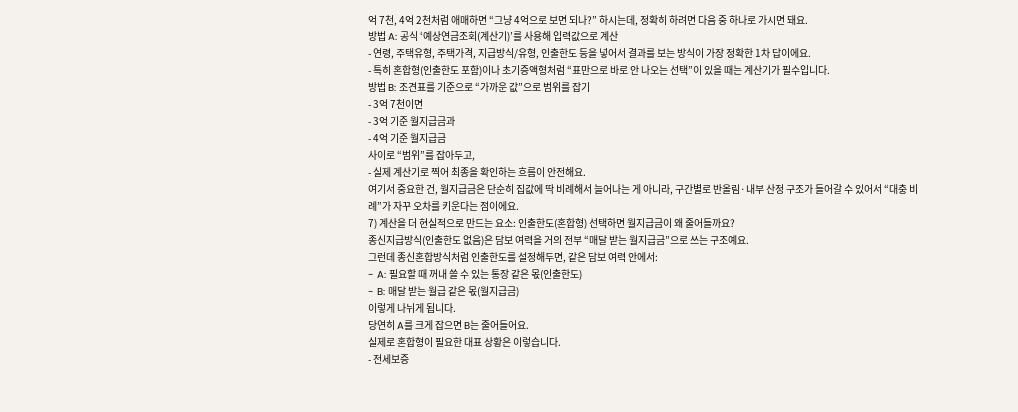억 7천, 4억 2천처럼 애매하면 “그냥 4억으로 보면 되나?” 하시는데, 정확히 하려면 다음 중 하나로 가시면 돼요.
방법 A: 공식 ‘예상연금조회(계산기)’를 사용해 입력값으로 계산
- 연령, 주택유형, 주택가격, 지급방식/유형, 인출한도 등을 넣어서 결과를 보는 방식이 가장 정확한 1차 답이에요.
- 특히 혼합형(인출한도 포함)이나 초기증액형처럼 “표만으로 바로 안 나오는 선택”이 있을 때는 계산기가 필수입니다.
방법 B: 조견표를 기준으로 “가까운 값”으로 범위를 잡기
- 3억 7천이면
- 3억 기준 월지급금과
- 4억 기준 월지급금
사이로 “범위”를 잡아두고,
- 실제 계산기로 찍어 최종을 확인하는 흐름이 안전해요.
여기서 중요한 건, 월지급금은 단순히 집값에 딱 비례해서 늘어나는 게 아니라, 구간별로 반올림·내부 산정 구조가 들어갈 수 있어서 “대충 비례”가 자꾸 오차를 키운다는 점이에요.
7) 계산을 더 현실적으로 만드는 요소: 인출한도(혼합형) 선택하면 월지급금이 왜 줄어들까요?
종신지급방식(인출한도 없음)은 담보 여력을 거의 전부 “매달 받는 월지급금”으로 쓰는 구조예요.
그런데 종신혼합방식처럼 인출한도를 설정해두면, 같은 담보 여력 안에서:
- A: 필요할 때 꺼내 쓸 수 있는 통장 같은 몫(인출한도)
- B: 매달 받는 월급 같은 몫(월지급금)
이렇게 나뉘게 됩니다.
당연히 A를 크게 잡으면 B는 줄어들어요.
실제로 혼합형이 필요한 대표 상황은 이렇습니다.
- 전세보증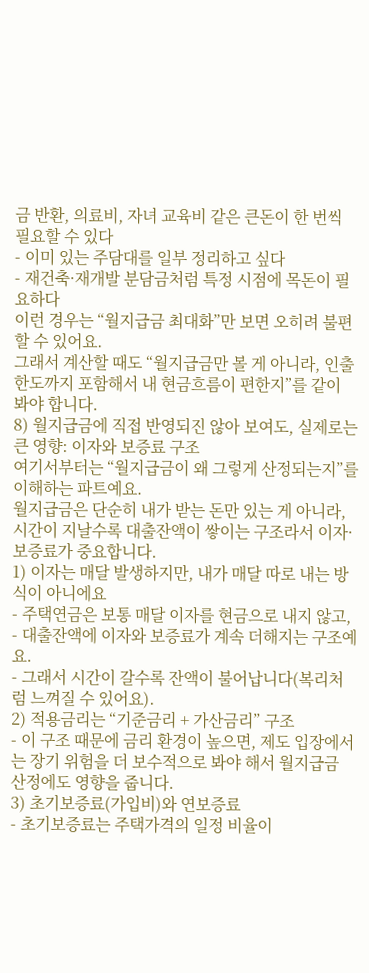금 반환, 의료비, 자녀 교육비 같은 큰돈이 한 번씩 필요할 수 있다
- 이미 있는 주담대를 일부 정리하고 싶다
- 재건축·재개발 분담금처럼 특정 시점에 목돈이 필요하다
이런 경우는 “월지급금 최대화”만 보면 오히려 불편할 수 있어요.
그래서 계산할 때도 “월지급금만 볼 게 아니라, 인출한도까지 포함해서 내 현금흐름이 편한지”를 같이 봐야 합니다.
8) 월지급금에 직접 반영되진 않아 보여도, 실제로는 큰 영향: 이자와 보증료 구조
여기서부터는 “월지급금이 왜 그렇게 산정되는지”를 이해하는 파트예요.
월지급금은 단순히 내가 받는 돈만 있는 게 아니라, 시간이 지날수록 대출잔액이 쌓이는 구조라서 이자·보증료가 중요합니다.
1) 이자는 매달 발생하지만, 내가 매달 따로 내는 방식이 아니에요
- 주택연금은 보통 매달 이자를 현금으로 내지 않고,
- 대출잔액에 이자와 보증료가 계속 더해지는 구조예요.
- 그래서 시간이 갈수록 잔액이 불어납니다(복리처럼 느껴질 수 있어요).
2) 적용금리는 “기준금리 + 가산금리” 구조
- 이 구조 때문에 금리 환경이 높으면, 제도 입장에서는 장기 위험을 더 보수적으로 봐야 해서 월지급금 산정에도 영향을 줍니다.
3) 초기보증료(가입비)와 연보증료
- 초기보증료는 주택가격의 일정 비율이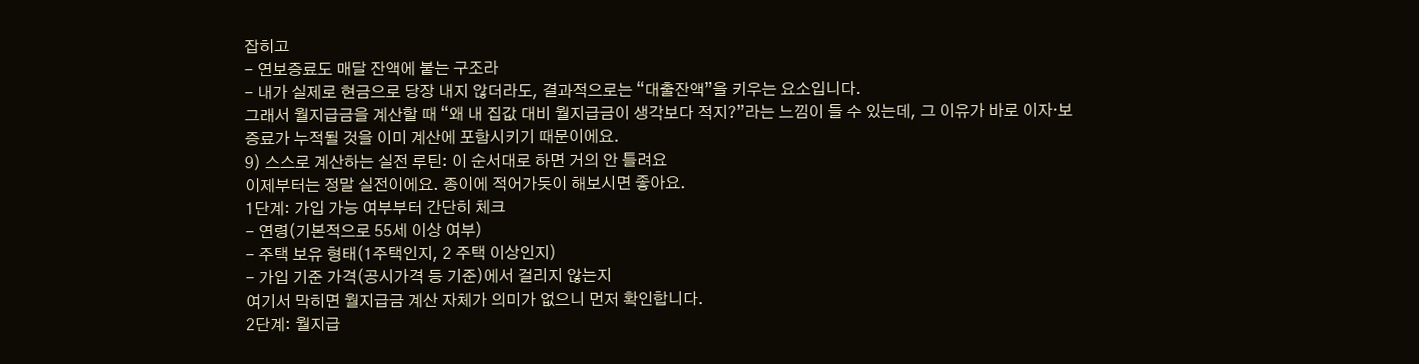잡히고
- 연보증료도 매달 잔액에 붙는 구조라
- 내가 실제로 현금으로 당장 내지 않더라도, 결과적으로는 “대출잔액”을 키우는 요소입니다.
그래서 월지급금을 계산할 때 “왜 내 집값 대비 월지급금이 생각보다 적지?”라는 느낌이 들 수 있는데, 그 이유가 바로 이자·보증료가 누적될 것을 이미 계산에 포함시키기 때문이에요.
9) 스스로 계산하는 실전 루틴: 이 순서대로 하면 거의 안 틀려요
이제부터는 정말 실전이에요. 종이에 적어가듯이 해보시면 좋아요.
1단계: 가입 가능 여부부터 간단히 체크
- 연령(기본적으로 55세 이상 여부)
- 주택 보유 형태(1주택인지, 2 주택 이상인지)
- 가입 기준 가격(공시가격 등 기준)에서 걸리지 않는지
여기서 막히면 월지급금 계산 자체가 의미가 없으니 먼저 확인합니다.
2단계: 월지급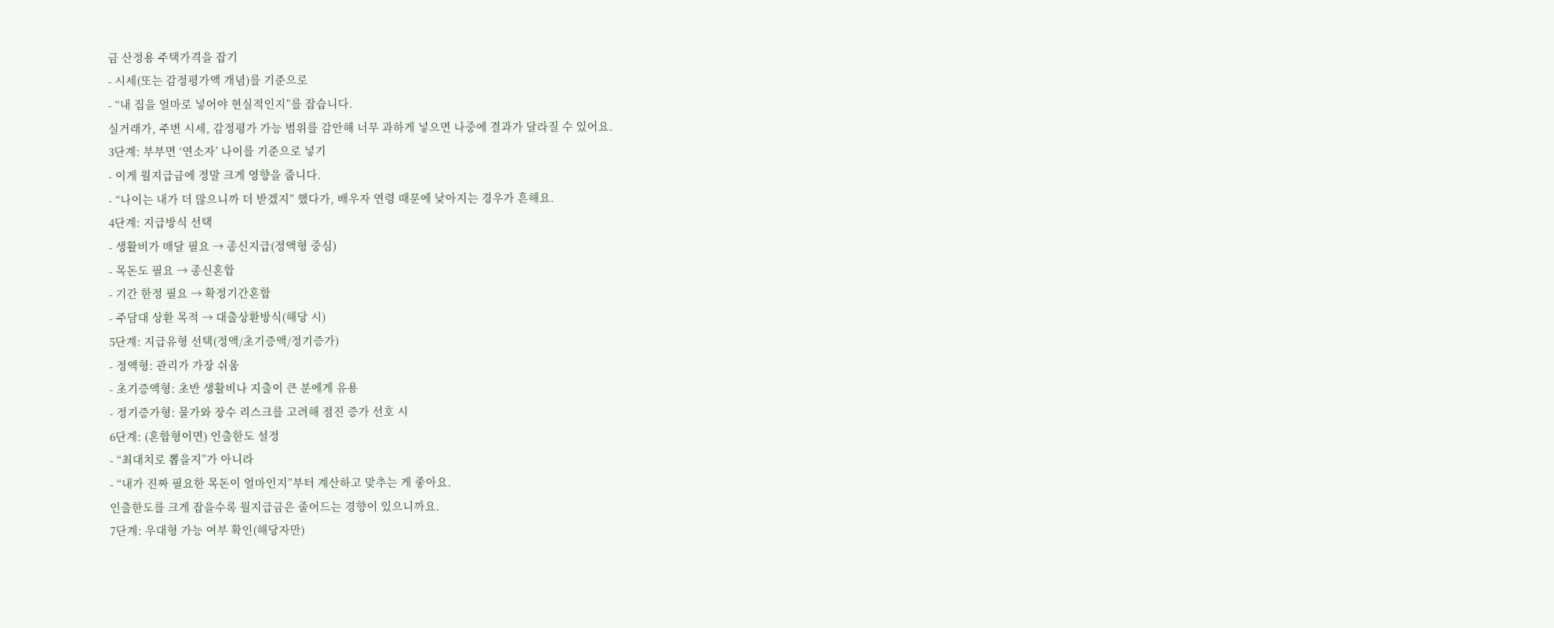금 산정용 주택가격을 잡기
- 시세(또는 감정평가액 개념)를 기준으로
- “내 집을 얼마로 넣어야 현실적인지”를 잡습니다.
실거래가, 주변 시세, 감정평가 가능 범위를 감안해 너무 과하게 넣으면 나중에 결과가 달라질 수 있어요.
3단계: 부부면 ‘연소자’ 나이를 기준으로 넣기
- 이게 월지급금에 정말 크게 영향을 줍니다.
- “나이는 내가 더 많으니까 더 받겠지” 했다가, 배우자 연령 때문에 낮아지는 경우가 흔해요.
4단계: 지급방식 선택
- 생활비가 매달 필요 → 종신지급(정액형 중심)
- 목돈도 필요 → 종신혼합
- 기간 한정 필요 → 확정기간혼합
- 주담대 상환 목적 → 대출상환방식(해당 시)
5단계: 지급유형 선택(정액/초기증액/정기증가)
- 정액형: 관리가 가장 쉬움
- 초기증액형: 초반 생활비나 지출이 큰 분에게 유용
- 정기증가형: 물가와 장수 리스크를 고려해 점진 증가 선호 시
6단계: (혼합형이면) 인출한도 설정
- “최대치로 뽑을지”가 아니라
- “내가 진짜 필요한 목돈이 얼마인지”부터 계산하고 맞추는 게 좋아요.
인출한도를 크게 잡을수록 월지급금은 줄어드는 경향이 있으니까요.
7단계: 우대형 가능 여부 확인(해당자만)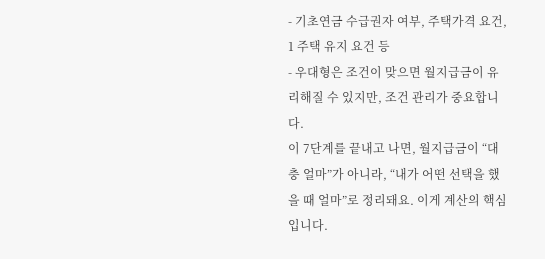- 기초연금 수급권자 여부, 주택가격 요건, 1 주택 유지 요건 등
- 우대형은 조건이 맞으면 월지급금이 유리해질 수 있지만, 조건 관리가 중요합니다.
이 7단계를 끝내고 나면, 월지급금이 “대충 얼마”가 아니라, “내가 어떤 선택을 했을 때 얼마”로 정리돼요. 이게 계산의 핵심입니다.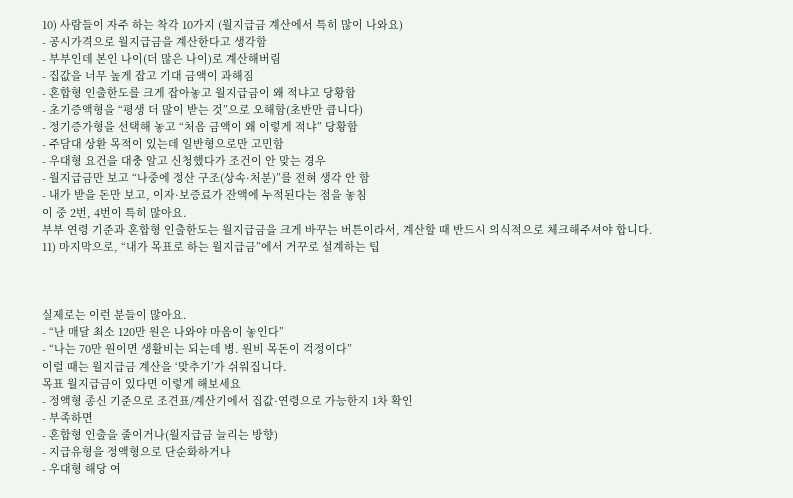10) 사람들이 자주 하는 착각 10가지 (월지급금 계산에서 특히 많이 나와요)
- 공시가격으로 월지급금을 계산한다고 생각함
- 부부인데 본인 나이(더 많은 나이)로 계산해버림
- 집값을 너무 높게 잡고 기대 금액이 과해짐
- 혼합형 인출한도를 크게 잡아놓고 월지급금이 왜 적냐고 당황함
- 초기증액형을 “평생 더 많이 받는 것”으로 오해함(초반만 큽니다)
- 정기증가형을 선택해 놓고 “처음 금액이 왜 이렇게 적냐” 당황함
- 주담대 상환 목적이 있는데 일반형으로만 고민함
- 우대형 요건을 대충 알고 신청했다가 조건이 안 맞는 경우
- 월지급금만 보고 “나중에 정산 구조(상속·처분)”를 전혀 생각 안 함
- 내가 받을 돈만 보고, 이자·보증료가 잔액에 누적된다는 점을 놓침
이 중 2번, 4번이 특히 많아요.
부부 연령 기준과 혼합형 인출한도는 월지급금을 크게 바꾸는 버튼이라서, 계산할 때 반드시 의식적으로 체크해주셔야 합니다.
11) 마지막으로, “내가 목표로 하는 월지급금”에서 거꾸로 설계하는 팁



실제로는 이런 분들이 많아요.
- “난 매달 최소 120만 원은 나와야 마음이 놓인다”
- “나는 70만 원이면 생활비는 되는데 병. 원비 목돈이 걱정이다”
이럴 때는 월지급금 계산을 ‘맞추기’가 쉬워집니다.
목표 월지급금이 있다면 이렇게 해보세요
- 정액형 종신 기준으로 조견표/계산기에서 집값·연령으로 가능한지 1차 확인
- 부족하면
- 혼합형 인출을 줄이거나(월지급금 늘리는 방향)
- 지급유형을 정액형으로 단순화하거나
- 우대형 해당 여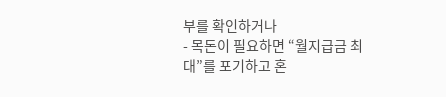부를 확인하거나
- 목돈이 필요하면 “월지급금 최대”를 포기하고 혼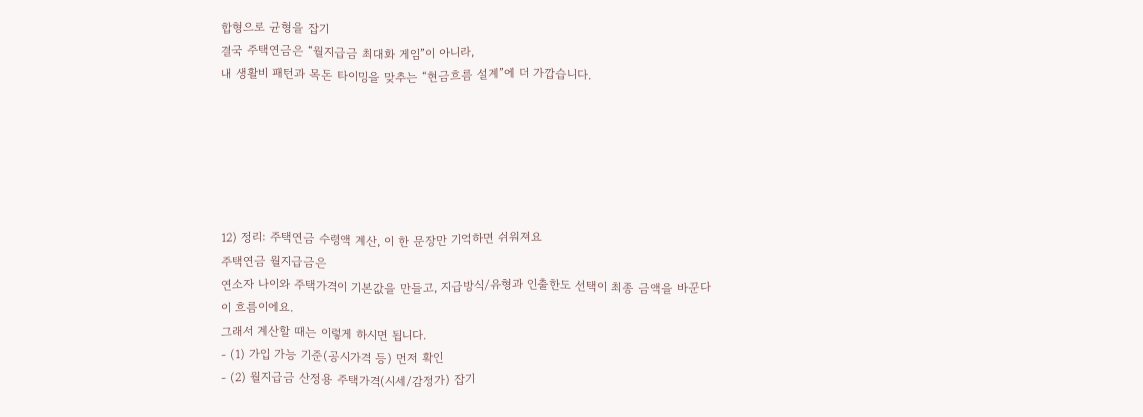합형으로 균형을 잡기
결국 주택연금은 “월지급금 최대화 게임”이 아니라,
내 생활비 패턴과 목돈 타이밍을 맞추는 “현금흐름 설계”에 더 가깝습니다.






12) 정리: 주택연금 수령액 계산, 이 한 문장만 기억하면 쉬워져요
주택연금 월지급금은
연소자 나이와 주택가격이 기본값을 만들고, 지급방식/유형과 인출한도 선택이 최종 금액을 바꾼다
이 흐름이에요.
그래서 계산할 때는 이렇게 하시면 됩니다.
- (1) 가입 가능 기준(공시가격 등) 먼저 확인
- (2) 월지급금 산정용 주택가격(시세/감정가) 잡기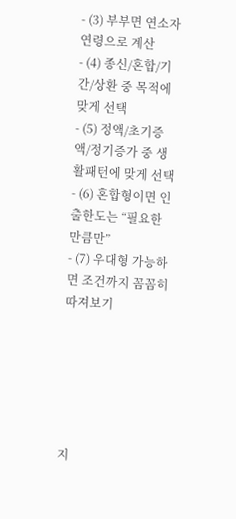- (3) 부부면 연소자 연령으로 계산
- (4) 종신/혼합/기간/상환 중 목적에 맞게 선택
- (5) 정액/초기증액/정기증가 중 생활패턴에 맞게 선택
- (6) 혼합형이면 인출한도는 “필요한 만큼만”
- (7) 우대형 가능하면 조건까지 꼼꼼히 따져보기






지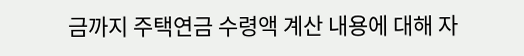금까지 주택연금 수령액 계산 내용에 대해 자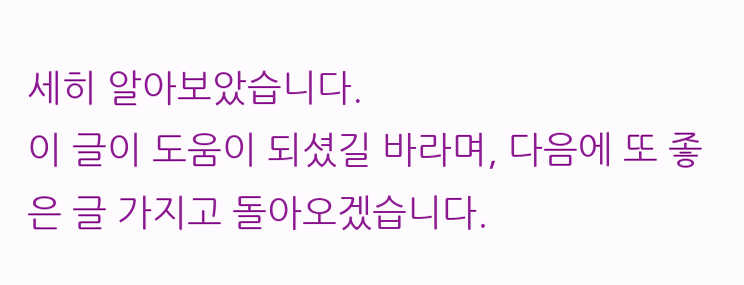세히 알아보았습니다.
이 글이 도움이 되셨길 바라며, 다음에 또 좋은 글 가지고 돌아오겠습니다.